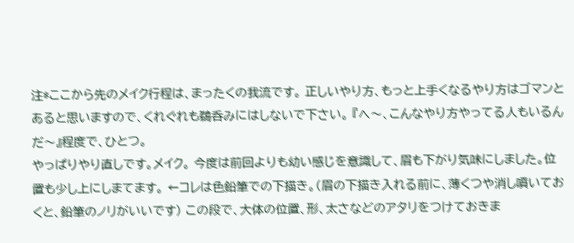注*ここから先のメイク行程は、まったくの我流です。 正しいやり方、もっと上手くなるやり方はゴマンとあると思いますので、くれぐれも鵜呑みにはしないで下さい。 『へ〜、こんなやり方やってる人もいるんだ〜』程度で、ひとつ。
やっぱりやり直しです。メイク。 今度は前回よりも幼い感じを意識して、眉も下がり気味にしました。位置も少し上にしまてます。 ←コレは色鉛筆での下描き。(眉の下描き入れる前に、薄くつや消し噴いておくと、鉛筆のノリがいいです) この段で、大体の位置、形、太さなどのアタリをつけておきま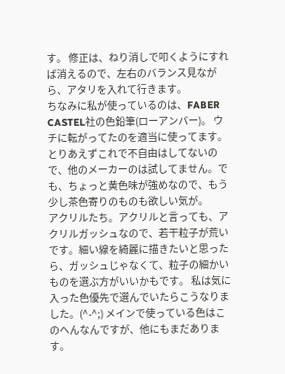す。 修正は、ねり消しで叩くようにすれば消えるので、左右のバランス見ながら、アタリを入れて行きます。
ちなみに私が使っているのは、FABER CASTEL社の色鉛筆(ローアンバー)。 ウチに転がってたのを適当に使ってます。
とりあえずこれで不自由はしてないので、他のメーカーのは試してません。でも、ちょっと黄色味が強めなので、もう少し茶色寄りのものも欲しい気が。
アクリルたち。アクリルと言っても、アクリルガッシュなので、若干粒子が荒いです。細い線を綺麗に描きたいと思ったら、ガッシュじゃなくて、粒子の細かいものを選ぶ方がいいかもです。 私は気に入った色優先で選んでいたらこうなりました。(^-^;) メインで使っている色はこのへんなんですが、他にもまだあります。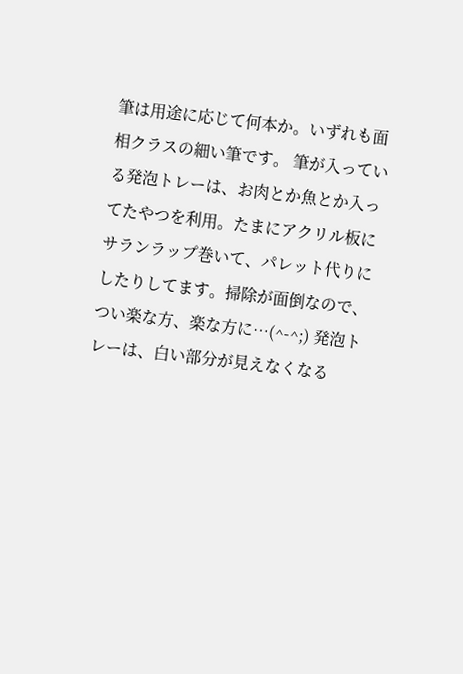筆は用途に応じて何本か。いずれも面相クラスの細い筆です。 筆が入っている発泡トレーは、お肉とか魚とか入ってたやつを利用。たまにアクリル板にサランラップ巻いて、パレット代りにしたりしてます。掃除が面倒なので、つい楽な方、楽な方に…(^-^;) 発泡トレーは、白い部分が見えなくなる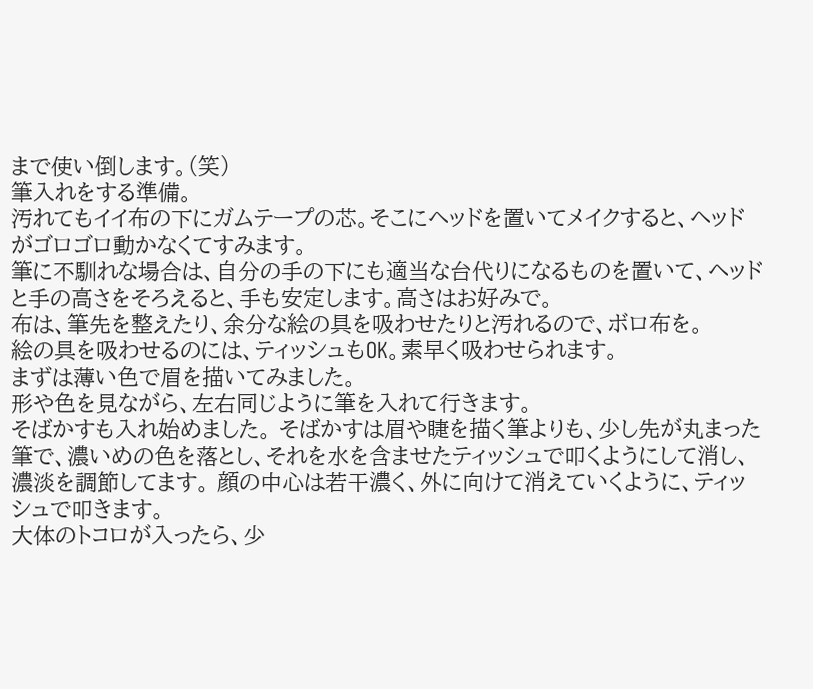まで使い倒します。(笑)
筆入れをする準備。
汚れてもイイ布の下にガムテープの芯。そこにヘッドを置いてメイクすると、ヘッドがゴロゴロ動かなくてすみます。
筆に不馴れな場合は、自分の手の下にも適当な台代りになるものを置いて、ヘッドと手の高さをそろえると、手も安定します。高さはお好みで。
布は、筆先を整えたり、余分な絵の具を吸わせたりと汚れるので、ボロ布を。
絵の具を吸わせるのには、ティッシュもOK。素早く吸わせられます。
まずは薄い色で眉を描いてみました。
形や色を見ながら、左右同じように筆を入れて行きます。
そばかすも入れ始めました。 そばかすは眉や睫を描く筆よりも、少し先が丸まった筆で、濃いめの色を落とし、それを水を含ませたティッシュで叩くようにして消し、濃淡を調節してます。 顔の中心は若干濃く、外に向けて消えていくように、ティッシュで叩きます。
大体のトコロが入ったら、少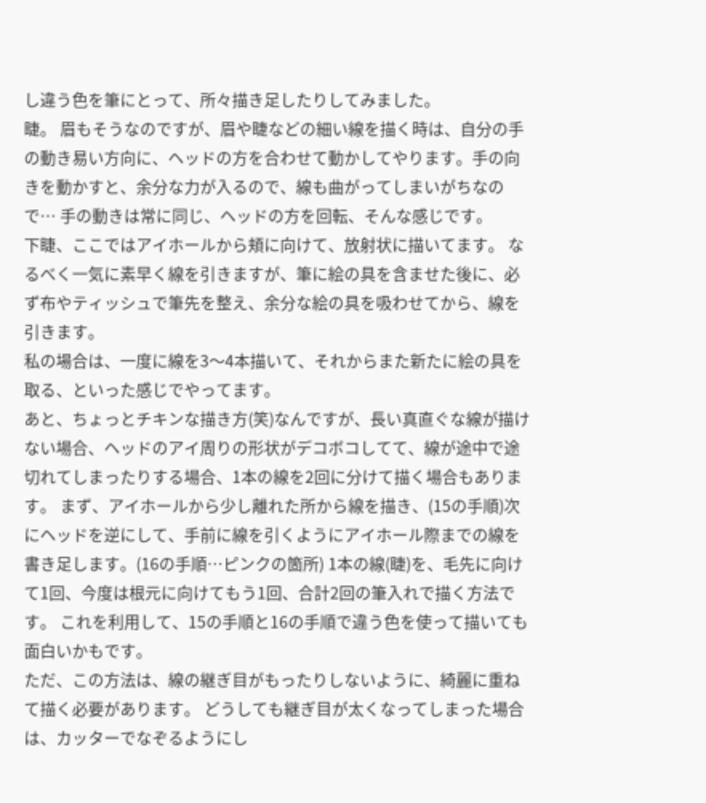し違う色を筆にとって、所々描き足したりしてみました。
睫。 眉もそうなのですが、眉や睫などの細い線を描く時は、自分の手の動き易い方向に、ヘッドの方を合わせて動かしてやります。手の向きを動かすと、余分な力が入るので、線も曲がってしまいがちなので… 手の動きは常に同じ、ヘッドの方を回転、そんな感じです。
下睫、ここではアイホールから頬に向けて、放射状に描いてます。 なるべく一気に素早く線を引きますが、筆に絵の具を含ませた後に、必ず布やティッシュで筆先を整え、余分な絵の具を吸わせてから、線を引きます。
私の場合は、一度に線を3〜4本描いて、それからまた新たに絵の具を取る、といった感じでやってます。
あと、ちょっとチキンな描き方(笑)なんですが、長い真直ぐな線が描けない場合、ヘッドのアイ周りの形状がデコボコしてて、線が途中で途切れてしまったりする場合、1本の線を2回に分けて描く場合もあります。 まず、アイホールから少し離れた所から線を描き、(15の手順)次にヘッドを逆にして、手前に線を引くようにアイホール際までの線を書き足します。(16の手順…ピンクの箇所) 1本の線(睫)を、毛先に向けて1回、今度は根元に向けてもう1回、合計2回の筆入れで描く方法です。 これを利用して、15の手順と16の手順で違う色を使って描いても面白いかもです。
ただ、この方法は、線の継ぎ目がもったりしないように、綺麗に重ねて描く必要があります。 どうしても継ぎ目が太くなってしまった場合は、カッターでなぞるようにし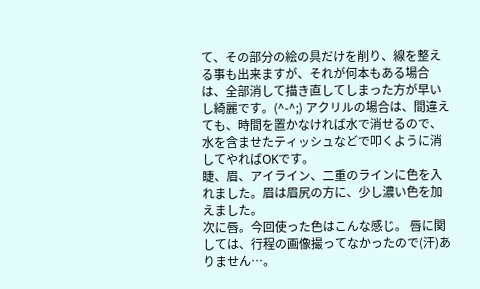て、その部分の絵の具だけを削り、線を整える事も出来ますが、それが何本もある場合は、全部消して描き直してしまった方が早いし綺麗です。(^-^;) アクリルの場合は、間違えても、時間を置かなければ水で消せるので、水を含ませたティッシュなどで叩くように消してやればOKです。
睫、眉、アイライン、二重のラインに色を入れました。眉は眉尻の方に、少し濃い色を加えました。
次に唇。今回使った色はこんな感じ。 唇に関しては、行程の画像撮ってなかったので(汗)ありません…。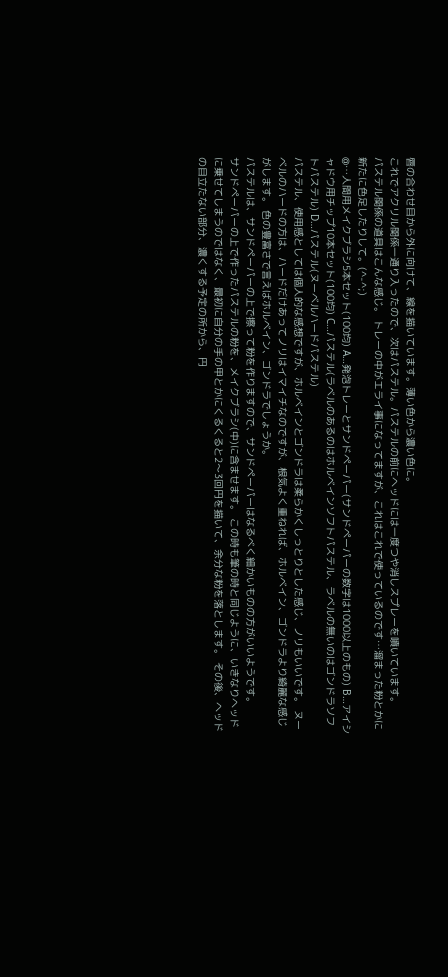唇の合わせ目から外に向けて、線を描いています。薄い色から濃い色に。
これでアクリル関係一通り入ったので、次はパステル。パステルの前にヘッドには一度つや消しスプレーを噴いています。
パステル関係の道具はこんな感じ。 トレーの中がエライ事になってますが、これはこれで使っているのです…溜まった粉とかに新たに色足したりして。(^-^;)
@…人間用メイクブラシ5本セット(100均) A…発泡トレーとサンドペーパー(サンドペーパーの数字は1000以上のもの) B…アイシャドウ用チップ10本セット(100均) C…パステル(ラベルのあるのはホルベインソフトパステル、ラベルの無いのはゴンドラソフトパステル) D…パステル(ヌーベルハードパステル)
パステル、使用感としては個人的な感想ですが、ホルベインとゴンドラは柔らかくしっとりとした感じ、ノリもいいです。 ヌーベルのハードの方は、ハードだけあってノリはイマイチなのですが、根気よく重ねれば、ホルベイン、ゴンドラより綺麗な感じがします。 色の豊富さで言えばホルベイン、ゴンドラでしょうか。
パステルは、サンドペーパーの上で擦って粉を作りますので、サンドペーパーはなるべく細かいものの方がいいようです。
サンドペーパーの上で作ったパステルの粉を、メイクブラシ(中)に含ませます。 この時も筆の時と同じように、いきなりヘッドに乗せてしまうのではなく、最初に自分の手の甲とかにくるくると2〜3回円を描いて、余分な粉を落とします。 その後、ヘッドの目立たない部分、濃くする予定の所から、円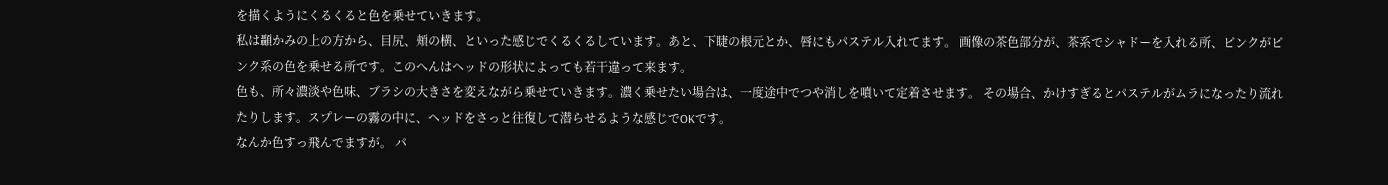を描くようにくるくると色を乗せていきます。
私は顳かみの上の方から、目尻、頬の横、といった感じでくるくるしています。あと、下睫の根元とか、唇にもパステル入れてます。 画像の茶色部分が、茶系でシャドーを入れる所、ピンクがピンク系の色を乗せる所です。このへんはヘッドの形状によっても若干違って来ます。
色も、所々濃淡や色味、ブラシの大きさを変えながら乗せていきます。濃く乗せたい場合は、一度途中でつや消しを噴いて定着させます。 その場合、かけすぎるとパステルがムラになったり流れたりします。スプレーの霧の中に、ヘッドをさっと往復して潜らせるような感じでOKです。
なんか色すっ飛んでますが。 パ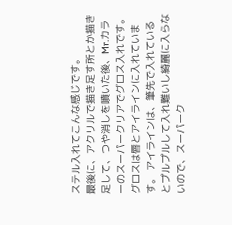ステル入れてこんな感じです。
最後に、アクリルで描き足す所とか描き足して、つや消しを噴いた後、Mr.カラーのスーパークリアでグロス入れです。 グロスは唇とアイラインに入れています。 アイラインは、筆先で入れているとプルプルして入れ難いし綺麗に入らないので、スーパーク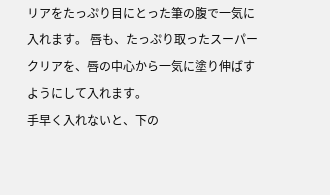リアをたっぷり目にとった筆の腹で一気に入れます。 唇も、たっぷり取ったスーパークリアを、唇の中心から一気に塗り伸ばすようにして入れます。
手早く入れないと、下の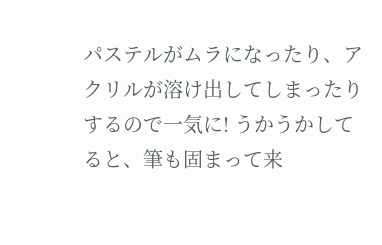パステルがムラになったり、アクリルが溶け出してしまったりするので一気に! うかうかしてると、筆も固まって来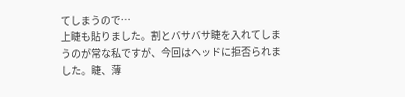てしまうので…
上睫も貼りました。割とバサバサ睫を入れてしまうのが常な私ですが、今回はヘッドに拒否られました。睫、薄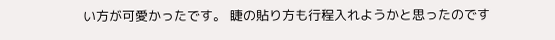い方が可愛かったです。 睫の貼り方も行程入れようかと思ったのです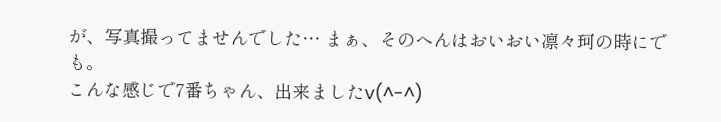が、写真撮ってませんでした… まぁ、そのへんはおいおい凛々珂の時にでも。
こんな感じで7番ちゃん、出来ましたv(^-^)